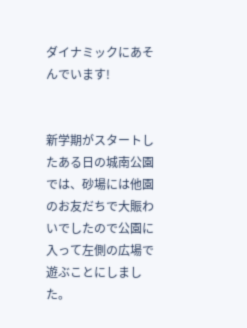ダイナミックにあそんでいます!


新学期がスタートしたある日の城南公園では、砂場には他園のお友だちで大賑わいでしたので公園に入って左側の広場で遊ぶことにしました。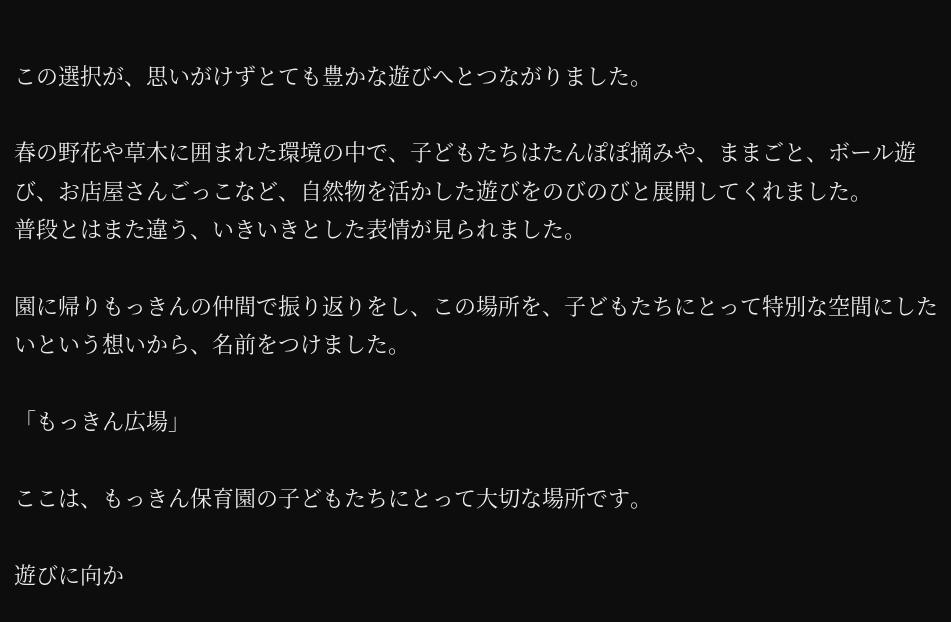この選択が、思いがけずとても豊かな遊びへとつながりました。

春の野花や草木に囲まれた環境の中で、子どもたちはたんぽぽ摘みや、ままごと、ボール遊び、お店屋さんごっこなど、自然物を活かした遊びをのびのびと展開してくれました。
普段とはまた違う、いきいきとした表情が見られました。

園に帰りもっきんの仲間で振り返りをし、この場所を、子どもたちにとって特別な空間にしたいという想いから、名前をつけました。

「もっきん広場」

ここは、もっきん保育園の子どもたちにとって大切な場所です。

遊びに向か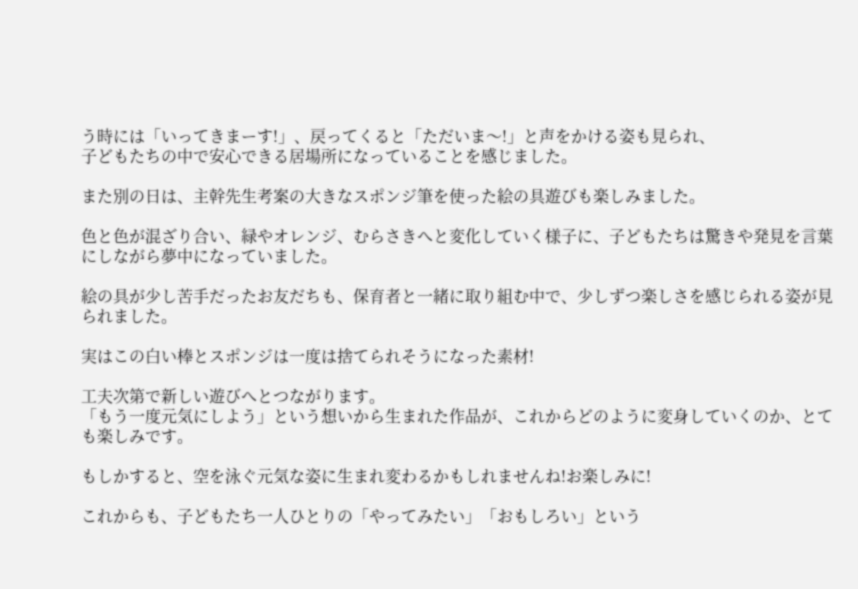う時には「いってきまーす!」、戻ってくると「ただいま〜!」と声をかける姿も見られ、
子どもたちの中で安心できる居場所になっていることを感じました。

また別の日は、主幹先生考案の大きなスポンジ筆を使った絵の具遊びも楽しみました。

色と色が混ざり合い、緑やオレンジ、むらさきへと変化していく様子に、子どもたちは驚きや発見を言葉にしながら夢中になっていました。

絵の具が少し苦手だったお友だちも、保育者と一緒に取り組む中で、少しずつ楽しさを感じられる姿が見られました。

実はこの白い棒とスポンジは一度は捨てられそうになった素材!

工夫次第で新しい遊びへとつながります。
「もう一度元気にしよう」という想いから生まれた作品が、これからどのように変身していくのか、とても楽しみです。

もしかすると、空を泳ぐ元気な姿に生まれ変わるかもしれませんね!お楽しみに!

これからも、子どもたち一人ひとりの「やってみたい」「おもしろい」という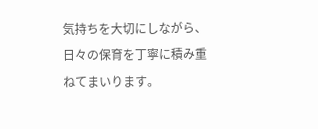気持ちを大切にしながら、
日々の保育を丁寧に積み重ねてまいります。